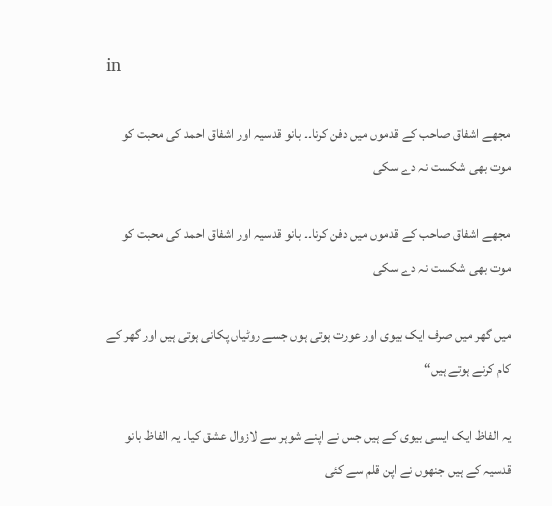in

مجھے اشفاق صاحب کے قدموں میں دفن کرنا۔۔ بانو قدسیہ اور اشفاق احمد کی محبت کو موت بھی شکست نہ دے سکی

مجھے اشفاق صاحب کے قدموں میں دفن کرنا۔۔ بانو قدسیہ اور اشفاق احمد کی محبت کو موت بھی شکست نہ دے سکی

میں گھر میں صرف ایک بیوی اور عورت ہوتی ہوں جسے روٹیاں پکانی ہوتی ہیں اور گھر کے کام کرنے ہوتے ہیں“

یہ الفاظ ایک ایسی بیوی کے ہیں جس نے اپنے شوہر سے لازوال عشق کیا۔ یہ الفاظ بانو قدسیہ کے ہیں جنھوں نے اپن قلم سے کئی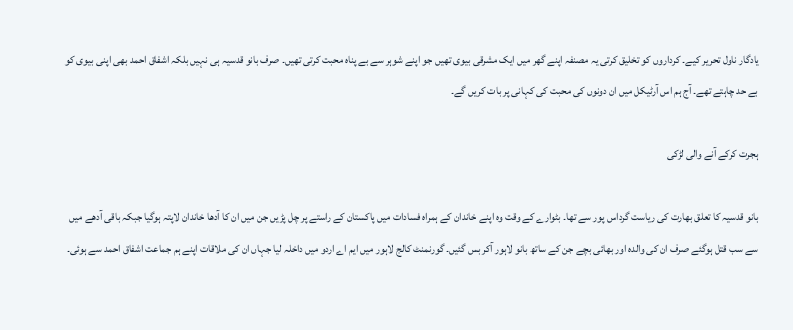یادگار ناول تحریر کیے۔ کرداروں کو تخلیق کرتی یہ مصنفہ اپنے گھر میں ایک مشرقی بیوی تھیں جو اپنے شوہر سے بے پناہ محبت کرتی تھیں۔ صرف بانو قدسیہ ہی نہیں بلکہ اشفاق احمد بھی اپنی بیوی کو بے حد چاہتے تھے۔ آج ہم اس آرٹیکل میں ان دونوں کی محبت کی کہانی پر بات کریں گے۔

ہجرت کرکے آنے والی لڑکی

بانو قدسیہ کا تعلق بھارت کی ریاست گرداس پور سے تھا۔ بٹوارے کے وقت وہ اپنے خاندان کے ہمراہ فسادات میں پاکستان کے راستے پر چل پڑیں جن میں ان کا آدھا خاندان لاپتہ ہوگیا جبکہ باقی آدھے میں سے سب قتل ہوگئے صرف ان کی والدہ اور بھائی بچے جن کے ساتھ بانو لاہور آکر بس گئیں۔ گورنمنٹ کالج لاہور میں ایم اے اردو میں داخلہ لیا جہاں ان کی ملاقات اپنے ہم جماعت اشفاق احمد سے ہوئی۔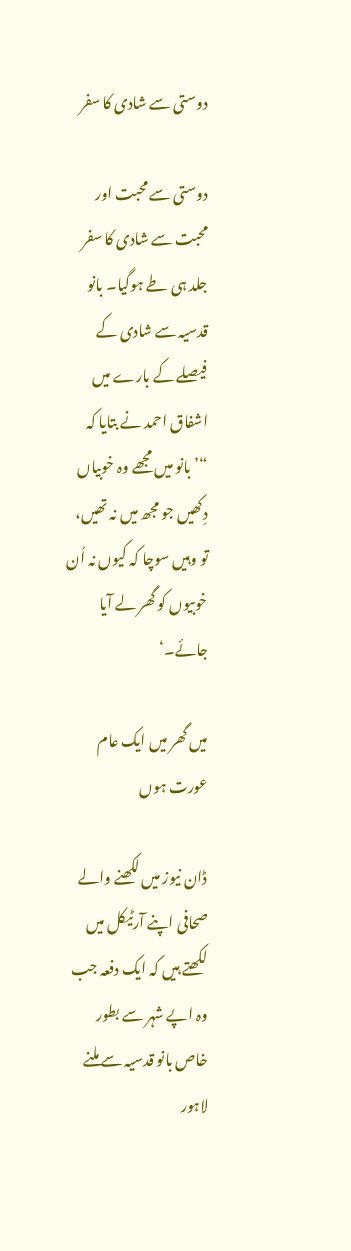دوستی سے شادی کا سفر

دوستی سے محبت اور محبت سے شادی کا سفر جلد ہی طے ہوگیا۔ بانو قدسیہ سے شادی کے فیصلے کے بارے میں اشفاق احمد نے بتایا کہ “’بانو میں مجھے وہ خوبیاں دِکھیں جو مجھ میں نہ تھیں، تو وہیں سوچا کہ کیوں نہ اُن خوبیوں کو گھر لے آیا جائے۔‘

میں گھر میں ایک عام عورت ہوں

ڈان نیوز میں لکھنے والے صحافی اپنے آرٹیکل میں لکھتے ہیں کہ ایک دفعہ جب وہ اپے شہر سے بطور خاص بانو قدسیہ سے ملنے لاہور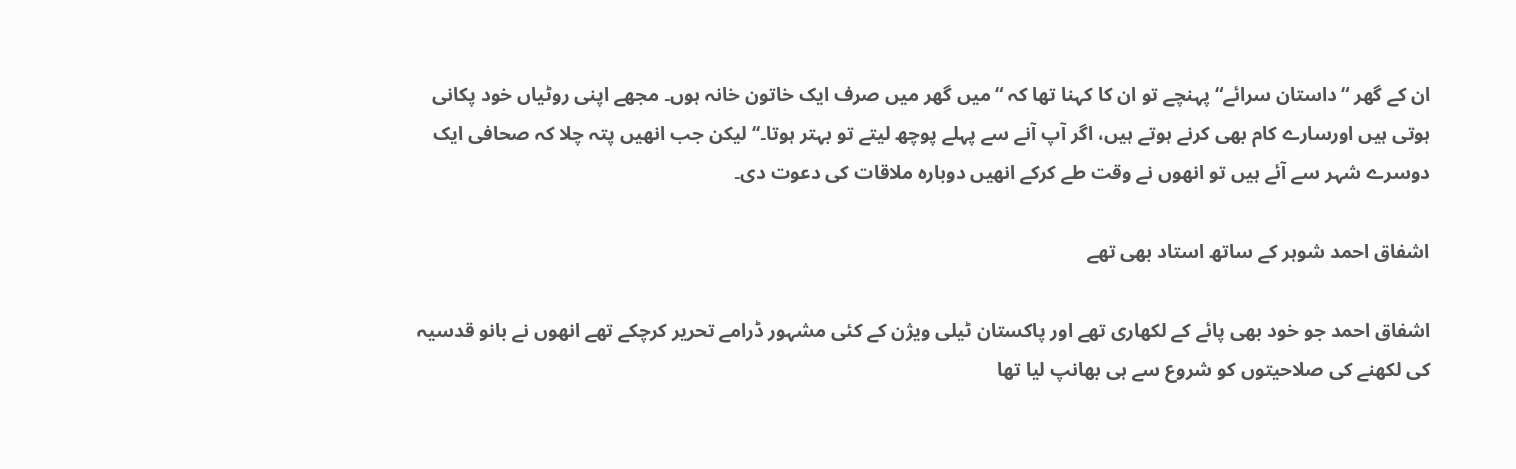ان کے گھر “داستان سرائے“ پہنچے تو ان کا کہنا تھا کہ “میں گھر میں صرف ایک خاتون خانہ ہوں۔ مجھے اپنی روٹیاں خود پکانی ہوتی ہیں اورسارے کام بھی کرنے ہوتے ہیں، اگر آپ آنے سے پہلے پوچھ لیتے تو بہتر ہوتا۔‘‘ لیکن جب انھیں پتہ چلا کہ صحافی ایک دوسرے شہر سے آئے ہیں تو انھوں نے وقت طے کرکے انھیں دوبارہ ملاقات کی دعوت دی۔

اشفاق احمد شوہر کے ساتھ استاد بھی تھے

اشفاق احمد جو خود بھی پائے کے لکھاری تھے اور پاکستان ٹیلی ویژن کے کئی مشہور ڈرامے تحریر کرچکے تھے انھوں نے بانو قدسیہ کی لکھنے کی صلاحیتوں کو شروع سے ہی بھانپ لیا تھا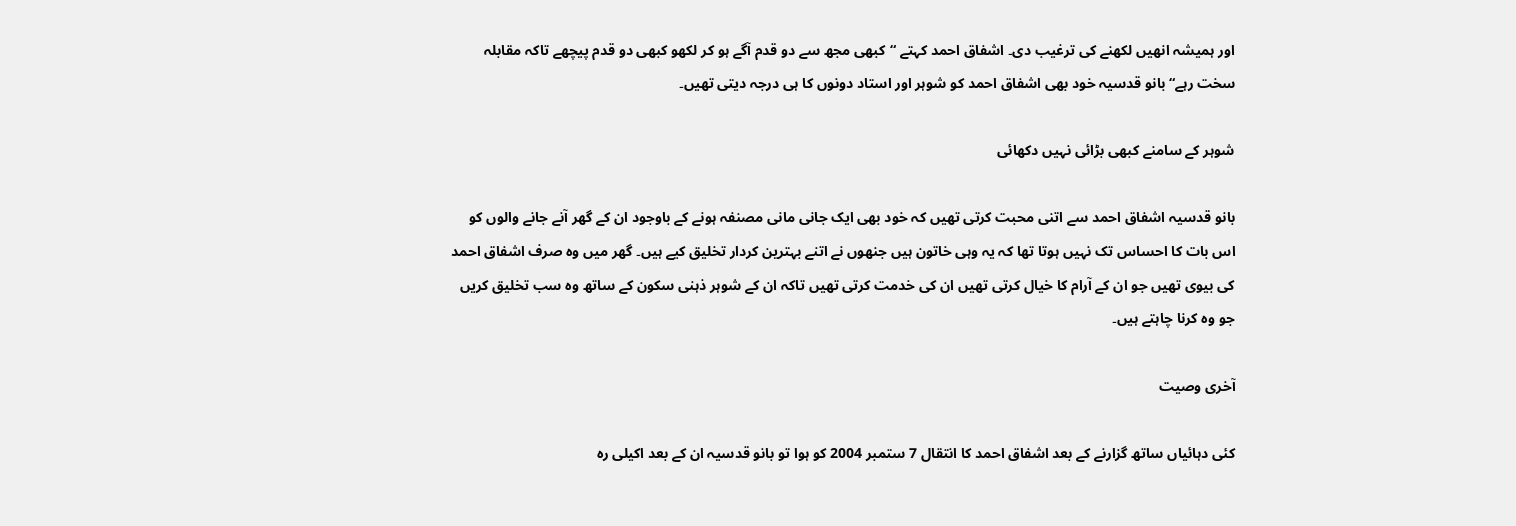اور ہمیشہ انھیں لکھنے کی ترغیب دی۔ اشفاق احمد کہتے “کبھی مجھ سے دو قدم آگے ہو کر لکھو کبھی دو قدم پیچھے تاکہ مقابلہ سخت رہے“ بانو قدسیہ خود بھی اشفاق احمد کو شوہر اور استاد دونوں کا ہی درجہ دیتی تھیں۔

شوہر کے سامنے کبھی بڑائی نہیں دکھائی

بانو قدسیہ اشفاق احمد سے اتنی محبت کرتی تھیں کہ خود بھی ایک جانی مانی مصنفہ ہونے کے باوجود ان کے گھر آنے جانے والوں کو اس بات کا احساس تک نہیں ہوتا تھا کہ یہ وہی خاتون ہیں جنھوں نے اتنے بہترین کردار تخلیق کیے ہیں۔ گھر میں وہ صرف اشفاق احمد کی بیوی تھیں جو ان کے آرام کا خیال کرتی تھیں ان کی خدمت کرتی تھیں تاکہ ان کے شوہر ذہنی سکون کے ساتھ وہ سب تخلیق کریں جو وہ کرنا چاہتے ہیں۔

آخری وصیت

کئی دہائیاں ساتھ گزارنے کے بعد اشفاق احمد کا انتقال 7 ستمبر 2004 کو ہوا تو بانو قدسیہ ان کے بعد اکیلی رہ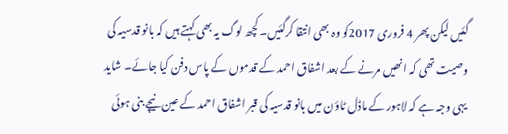گئیں لیکن پھر 4 فروری 2017کو وہ بھی انتقا کرگئیں۔ کچھ لوگ یہ بھی کہتے ہیں کہ بانو قدسیہ کی وصیت تھی کہ انھیں مرنے کے بعد اشفاق احمد کے قدموں کے پاس دفن کیا جائے۔ شاید یہی وجہ ہے کہ لاہور کے ماڈل ٹاؤن میں بانو قدسیہ کی قبر اشفاق احمد کے عین نیچے بنی ہوئی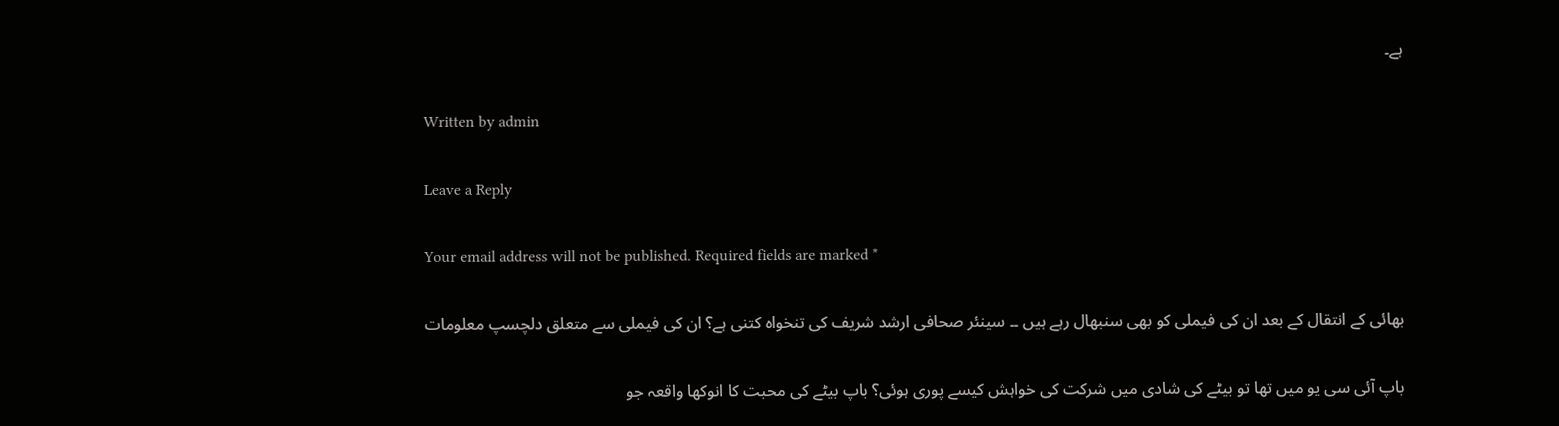ہے۔

Written by admin

Leave a Reply

Your email address will not be published. Required fields are marked *

بھائی کے انتقال کے بعد ان کی فیملی کو بھی سنبھال رہے ہیں ۔۔ سینئر صحافی ارشد شریف کی تنخواہ کتنی ہے؟ ان کی فیملی سے متعلق دلچسپ معلومات

باپ آئی سی یو میں تھا تو بیٹے کی شادی میں شرکت کی خواہش کیسے پوری ہوئی؟ باپ بیٹے کی محبت کا انوکھا واقعہ جو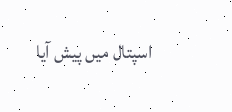اسپتال میں پیش آیا